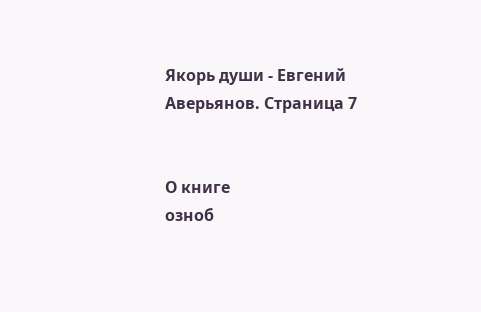Якорь души - Евгений Аверьянов. Страница 7


О книге
озноб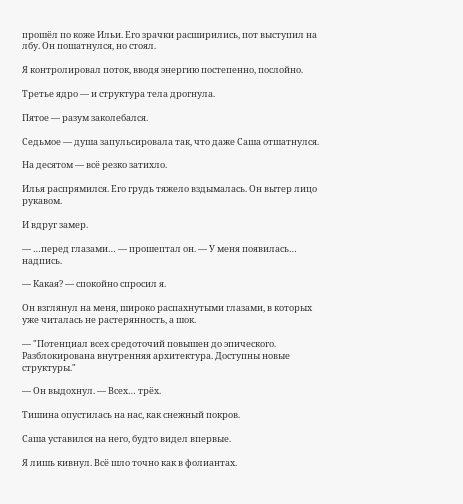прошёл по коже Ильи. Его зрачки расширились, пот выступил на лбу. Он пошатнулся, но стоял.

Я контролировал поток, вводя энергию постепенно, послойно.

Третье ядро — и структура тела дрогнула.

Пятое — разум заколебался.

Седьмое — душа запульсировала так, что даже Саша отшатнулся.

На десятом — всё резко затихло.

Илья распрямился. Его грудь тяжело вздымалась. Он вытер лицо рукавом.

И вдруг замер.

— …перед глазами… — прошептал он. — У меня появилась… надпись.

— Какая? — спокойно спросил я.

Он взглянул на меня, широко распахнутыми глазами, в которых уже читалась не растерянность, а шок.

— "Потенциал всех средоточий повышен до эпического. Разблокирована внутренняя архитектура. Доступны новые структуры."

— Он выдохнул. — Всех… трёх.

Тишина опустилась на нас, как снежный покров.

Саша уставился на него, будто видел впервые.

Я лишь кивнул. Всё шло точно как в фолиантах.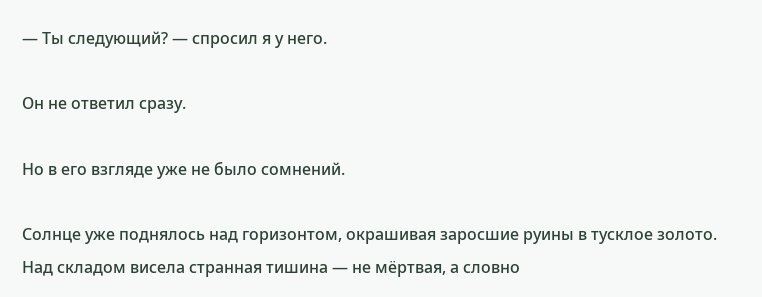— Ты следующий? — спросил я у него.

Он не ответил сразу.

Но в его взгляде уже не было сомнений.

Солнце уже поднялось над горизонтом, окрашивая заросшие руины в тусклое золото. Над складом висела странная тишина — не мёртвая, а словно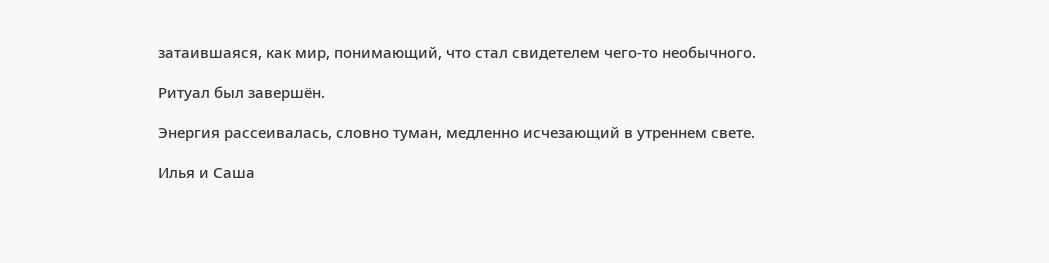затаившаяся, как мир, понимающий, что стал свидетелем чего-то необычного.

Ритуал был завершён.

Энергия рассеивалась, словно туман, медленно исчезающий в утреннем свете.

Илья и Саша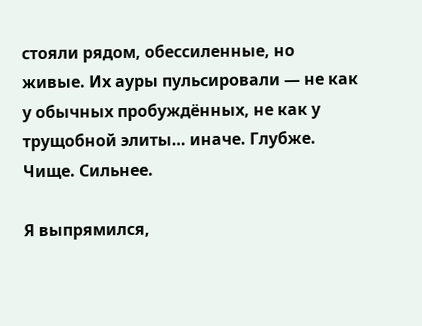стояли рядом, обессиленные, но живые. Их ауры пульсировали — не как у обычных пробуждённых, не как у трущобной элиты… иначе. Глубже. Чище. Сильнее.

Я выпрямился,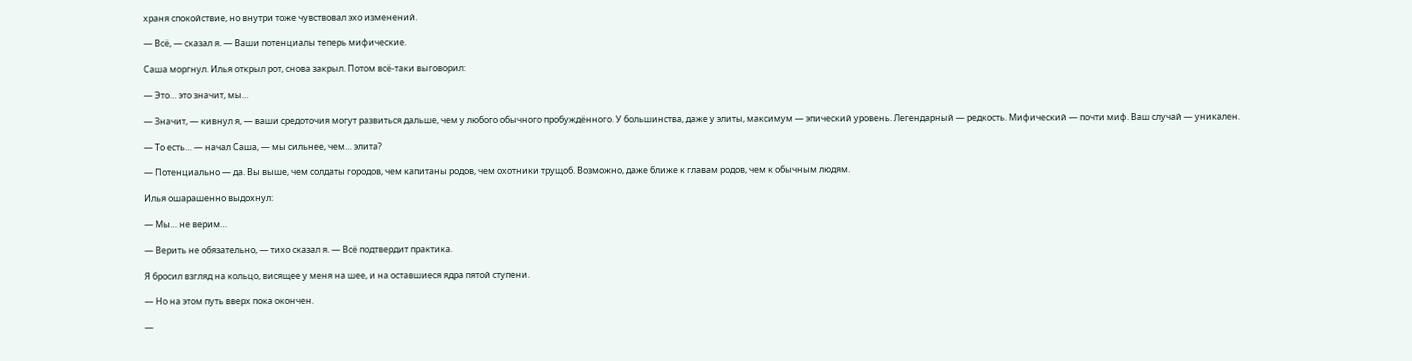храня спокойствие, но внутри тоже чувствовал эхо изменений.

— Всё, — сказал я. — Ваши потенциалы теперь мифические.

Саша моргнул. Илья открыл рот, снова закрыл. Потом всё-таки выговорил:

— Это… это значит, мы…

— Значит, — кивнул я, — ваши средоточия могут развиться дальше, чем у любого обычного пробуждённого. У большинства, даже у элиты, максимум — эпический уровень. Легендарный — редкость. Мифический — почти миф. Ваш случай — уникален.

— То есть… — начал Саша, — мы сильнее, чем… элита?

— Потенциально — да. Вы выше, чем солдаты городов, чем капитаны родов, чем охотники трущоб. Возможно, даже ближе к главам родов, чем к обычным людям.

Илья ошарашенно выдохнул:

— Мы… не верим…

— Верить не обязательно, — тихо сказал я. — Всё подтвердит практика.

Я бросил взгляд на кольцо, висящее у меня на шее, и на оставшиеся ядра пятой ступени.

— Но на этом путь вверх пока окончен.

—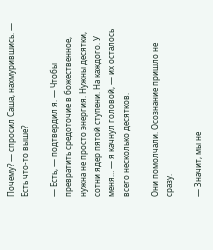Почему? — спросил Саша, нахмурившись. — Есть что-то выше?

— Есть, — подтвердил я. — Чтобы превратить средоточие в божественное, нужна не просто энергия. Нужны десятки, сотни ядер пятой ступени. На каждого. У меня… — я качнул головой, — их осталось всего несколько десятков.

Они помолчали. Осознание пришло не сразу.

— Значит, мы не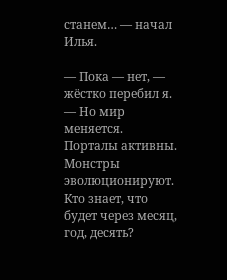станем… — начал Илья.

— Пока — нет, — жёстко перебил я. — Но мир меняется. Порталы активны. Монстры эволюционируют. Кто знает, что будет через месяц, год, десять?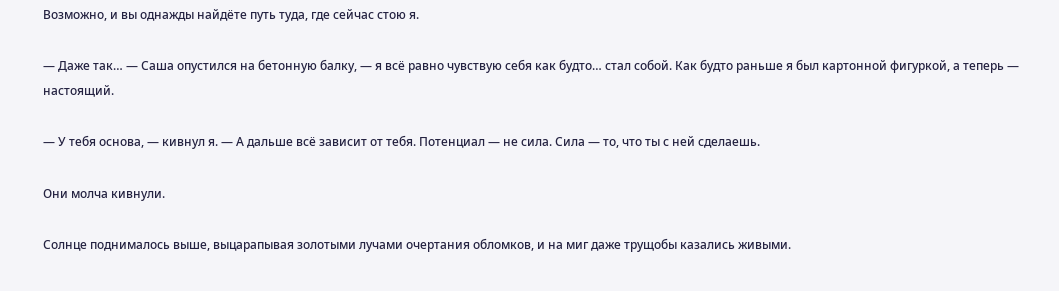Возможно, и вы однажды найдёте путь туда, где сейчас стою я.

— Даже так… — Саша опустился на бетонную балку, — я всё равно чувствую себя как будто… стал собой. Как будто раньше я был картонной фигуркой, а теперь — настоящий.

— У тебя основа, — кивнул я. — А дальше всё зависит от тебя. Потенциал — не сила. Сила — то, что ты с ней сделаешь.

Они молча кивнули.

Солнце поднималось выше, выцарапывая золотыми лучами очертания обломков, и на миг даже трущобы казались живыми.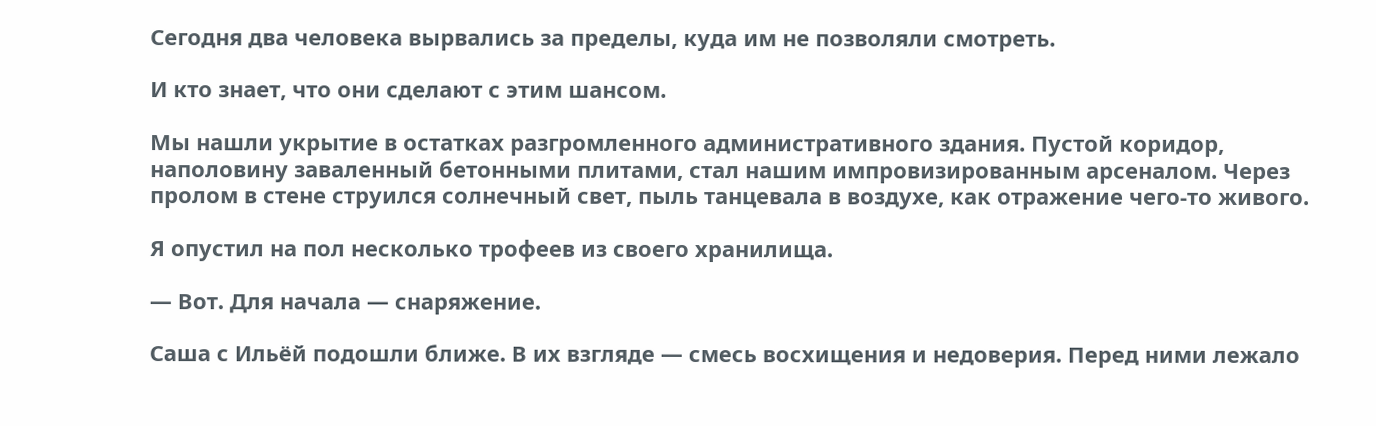Сегодня два человека вырвались за пределы, куда им не позволяли смотреть.

И кто знает, что они сделают с этим шансом.

Мы нашли укрытие в остатках разгромленного административного здания. Пустой коридор, наполовину заваленный бетонными плитами, стал нашим импровизированным арсеналом. Через пролом в стене струился солнечный свет, пыль танцевала в воздухе, как отражение чего-то живого.

Я опустил на пол несколько трофеев из своего хранилища.

— Вот. Для начала — снаряжение.

Саша с Ильёй подошли ближе. В их взгляде — смесь восхищения и недоверия. Перед ними лежало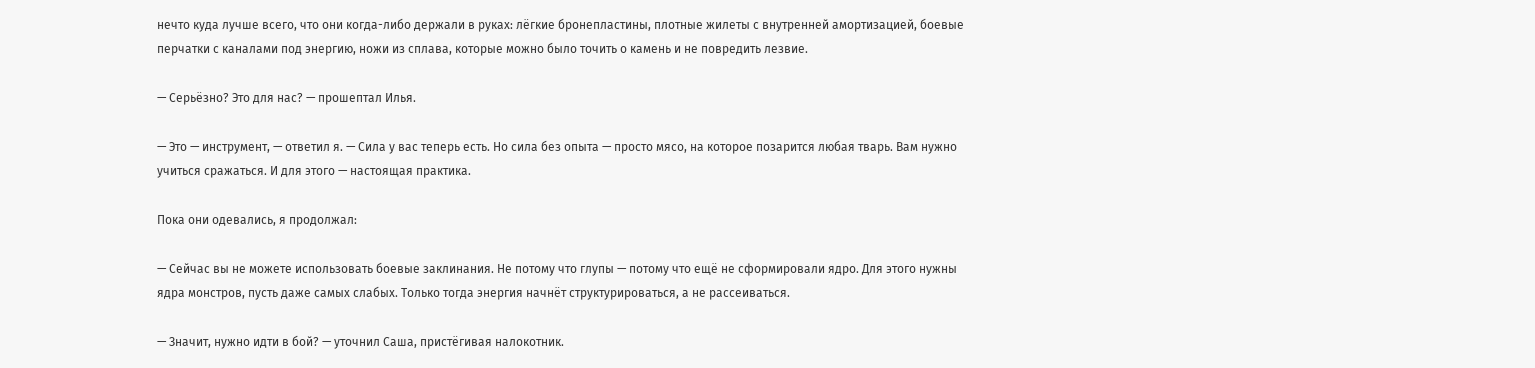нечто куда лучше всего, что они когда-либо держали в руках: лёгкие бронепластины, плотные жилеты с внутренней амортизацией, боевые перчатки с каналами под энергию, ножи из сплава, которые можно было точить о камень и не повредить лезвие.

— Серьёзно? Это для нас? — прошептал Илья.

— Это — инструмент, — ответил я. — Сила у вас теперь есть. Но сила без опыта — просто мясо, на которое позарится любая тварь. Вам нужно учиться сражаться. И для этого — настоящая практика.

Пока они одевались, я продолжал:

— Сейчас вы не можете использовать боевые заклинания. Не потому что глупы — потому что ещё не сформировали ядро. Для этого нужны ядра монстров, пусть даже самых слабых. Только тогда энергия начнёт структурироваться, а не рассеиваться.

— Значит, нужно идти в бой? — уточнил Саша, пристёгивая налокотник.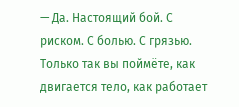— Да. Настоящий бой. С риском. С болью. С грязью. Только так вы поймёте, как двигается тело, как работает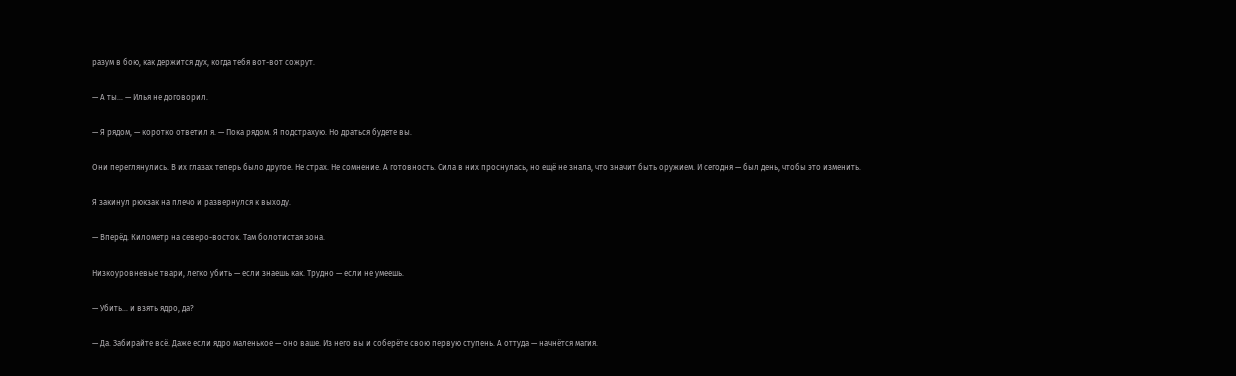разум в бою, как держится дух, когда тебя вот-вот сожрут.

— А ты… — Илья не договорил.

— Я рядом, — коротко ответил я. — Пока рядом. Я подстрахую. Но драться будете вы.

Они переглянулись. В их глазах теперь было другое. Не страх. Не сомнение. А готовность. Сила в них проснулась, но ещё не знала, что значит быть оружием. И сегодня — был день, чтобы это изменить.

Я закинул рюкзак на плечо и развернулся к выходу.

— Вперёд. Километр на северо-восток. Там болотистая зона.

Низкоуровневые твари, легко убить — если знаешь как. Трудно — если не умеешь.

— Убить… и взять ядро, да?

— Да. Забирайте всё. Даже если ядро маленькое — оно ваше. Из него вы и соберёте свою первую ступень. А оттуда — начнётся магия.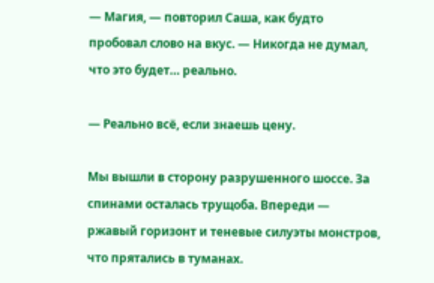— Магия, — повторил Саша, как будто пробовал слово на вкус. — Никогда не думал, что это будет… реально.

— Реально всё, если знаешь цену.

Мы вышли в сторону разрушенного шоссе. За спинами осталась трущоба. Впереди — ржавый горизонт и теневые силуэты монстров, что прятались в туманах.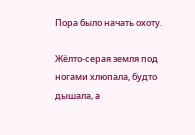Пора было начать охоту.

Жёлто-серая земля под ногами хлюпала, будто дышала, а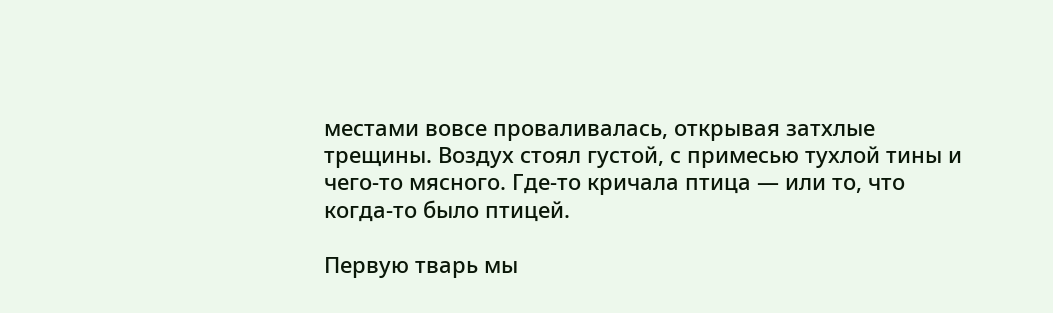местами вовсе проваливалась, открывая затхлые трещины. Воздух стоял густой, с примесью тухлой тины и чего-то мясного. Где-то кричала птица — или то, что когда-то было птицей.

Первую тварь мы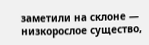заметили на склоне — низкорослое существо,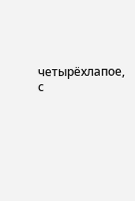четырёхлапое, с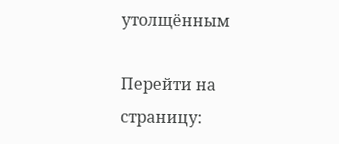утолщённым

Перейти на страницу: